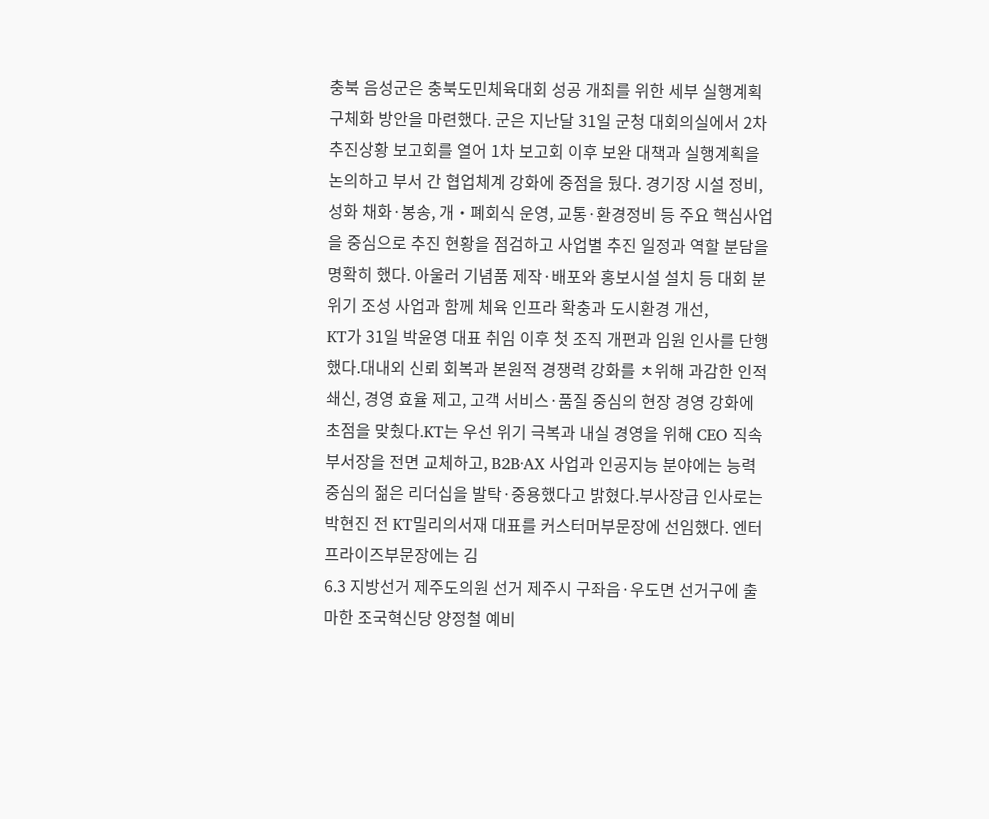충북 음성군은 충북도민체육대회 성공 개최를 위한 세부 실행계획 구체화 방안을 마련했다. 군은 지난달 31일 군청 대회의실에서 2차 추진상황 보고회를 열어 1차 보고회 이후 보완 대책과 실행계획을 논의하고 부서 간 협업체계 강화에 중점을 뒀다. 경기장 시설 정비, 성화 채화·봉송, 개‧폐회식 운영, 교통·환경정비 등 주요 핵심사업을 중심으로 추진 현황을 점검하고 사업별 추진 일정과 역할 분담을 명확히 했다. 아울러 기념품 제작·배포와 홍보시설 설치 등 대회 분위기 조성 사업과 함께 체육 인프라 확충과 도시환경 개선,
KT가 31일 박윤영 대표 취임 이후 첫 조직 개편과 임원 인사를 단행했다.대내외 신뢰 회복과 본원적 경쟁력 강화를 ㅊ위해 과감한 인적 쇄신, 경영 효율 제고, 고객 서비스·품질 중심의 현장 경영 강화에 초점을 맞췄다.KT는 우선 위기 극복과 내실 경영을 위해 CEO 직속 부서장을 전면 교체하고, B2B·AX 사업과 인공지능 분야에는 능력 중심의 젊은 리더십을 발탁·중용했다고 밝혔다.부사장급 인사로는 박현진 전 KT밀리의서재 대표를 커스터머부문장에 선임했다. 엔터프라이즈부문장에는 김
6.3 지방선거 제주도의원 선거 제주시 구좌읍·우도면 선거구에 출마한 조국혁신당 양정철 예비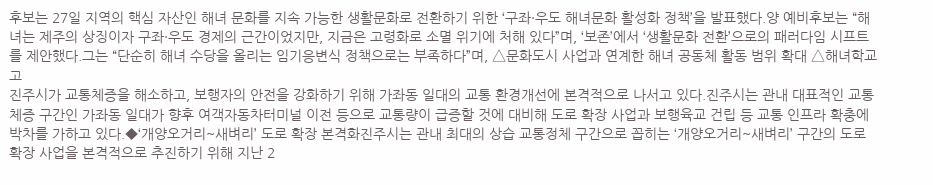후보는 27일 지역의 핵심 자산인 해녀 문화를 지속 가능한 생활문화로 전환하기 위한 ‘구좌·우도 해녀문화 활성화 정책’을 발표했다.양 예비후보는 “해녀는 제주의 상징이자 구좌·우도 경제의 근간이었지만, 지금은 고령화로 소멸 위기에 처해 있다”며, ‘보존’에서 ‘생활문화 전환’으로의 패러다임 시프트를 제안했다.그는 “단순히 해녀 수당을 올리는 임기응변식 정책으로는 부족하다”며, △문화도시 사업과 연계한 해녀 공동체 활동 범위 확대 △해녀학교 고
진주시가 교통체증을 해소하고, 보행자의 안전을 강화하기 위해 가좌동 일대의 교통 환경개선에 본격적으로 나서고 있다.진주시는 관내 대표적인 교통체증 구간인 가좌동 일대가 향후 여객자동차터미널 이전 등으로 교통량이 급증할 것에 대비해 도로 확장 사업과 보행육교 건립 등 교통 인프라 확충에 박차를 가하고 있다.◆‘개양오거리~새벼리’ 도로 확장 본격화진주시는 관내 최대의 상습 교통정체 구간으로 꼽히는 ‘개양오거리~새벼리’ 구간의 도로 확장 사업을 본격적으로 추진하기 위해 지난 2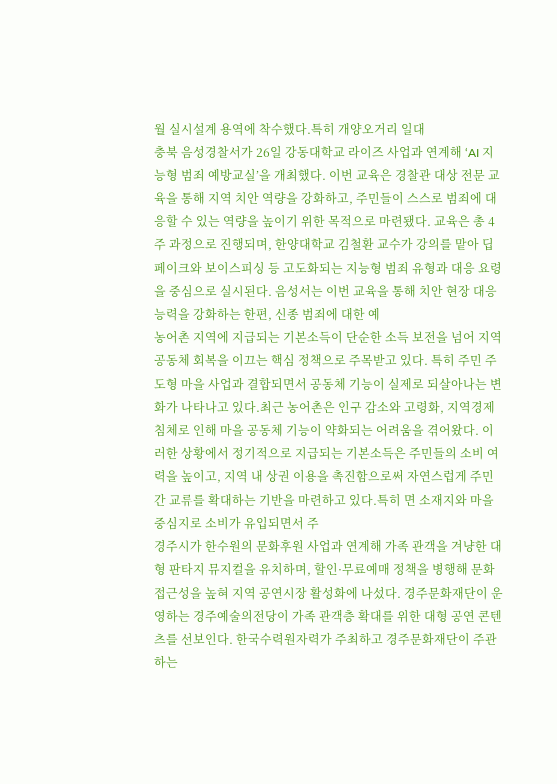월 실시설계 용역에 착수했다.특히 개양오거리 일대
충북 음성경찰서가 26일 강동대학교 라이즈 사업과 연계해 ‘AI 지능형 범죄 예방교실’을 개최했다. 이번 교육은 경찰관 대상 전문 교육을 통해 지역 치안 역량을 강화하고, 주민들이 스스로 범죄에 대응할 수 있는 역량을 높이기 위한 목적으로 마련됐다. 교육은 총 4주 과정으로 진행되며, 한양대학교 김철환 교수가 강의를 맡아 딥페이크와 보이스피싱 등 고도화되는 지능형 범죄 유형과 대응 요령을 중심으로 실시된다. 음성서는 이번 교육을 통해 치안 현장 대응 능력을 강화하는 한편, 신종 범죄에 대한 예
농어촌 지역에 지급되는 기본소득이 단순한 소득 보전을 넘어 지역 공동체 회복을 이끄는 핵심 정책으로 주목받고 있다. 특히 주민 주도형 마을 사업과 결합되면서 공동체 기능이 실제로 되살아나는 변화가 나타나고 있다.최근 농어촌은 인구 감소와 고령화, 지역경제 침체로 인해 마을 공동체 기능이 약화되는 어려움을 겪어왔다. 이러한 상황에서 정기적으로 지급되는 기본소득은 주민들의 소비 여력을 높이고, 지역 내 상권 이용을 촉진함으로써 자연스럽게 주민 간 교류를 확대하는 기반을 마련하고 있다.특히 면 소재지와 마을 중심지로 소비가 유입되면서 주
경주시가 한수원의 문화후원 사업과 연계해 가족 관객을 겨냥한 대형 판타지 뮤지컬을 유치하며, 할인·무료예매 정책을 병행해 문화 접근성을 높혀 지역 공연시장 활성화에 나섰다. 경주문화재단이 운영하는 경주예술의전당이 가족 관객층 확대를 위한 대형 공연 콘텐츠를 선보인다. 한국수력원자력가 주최하고 경주문화재단이 주관하는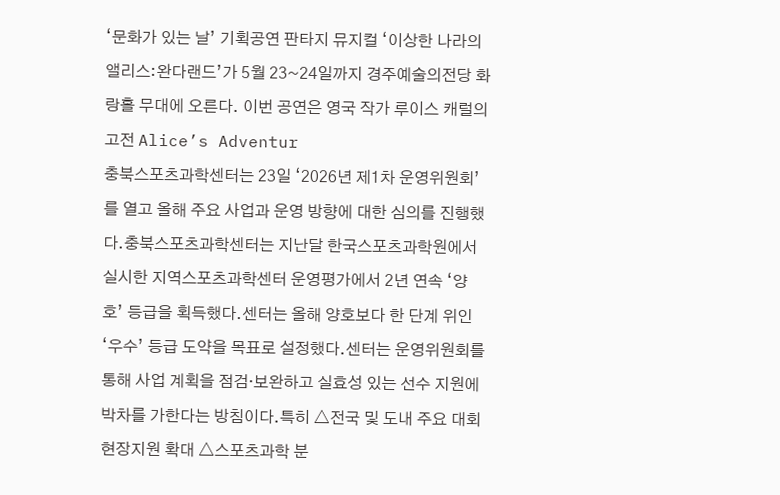‘문화가 있는 날’ 기획공연 판타지 뮤지컬 ‘이상한 나라의 앨리스:완다랜드’가 5월 23~24일까지 경주예술의전당 화랑홀 무대에 오른다. 이번 공연은 영국 작가 루이스 캐럴의 고전 Alice’s Adventur
충북스포츠과학센터는 23일 ‘2026년 제1차 운영위원회’를 열고 올해 주요 사업과 운영 방향에 대한 심의를 진행했다.충북스포츠과학센터는 지난달 한국스포츠과학원에서 실시한 지역스포츠과학센터 운영평가에서 2년 연속 ‘양호’ 등급을 획득했다.센터는 올해 양호보다 한 단계 위인 ‘우수’ 등급 도약을 목표로 설정했다.센터는 운영위원회를 통해 사업 계획을 점검·보완하고 실효성 있는 선수 지원에 박차를 가한다는 방침이다.특히 △전국 및 도내 주요 대회 현장지원 확대 △스포츠과학 분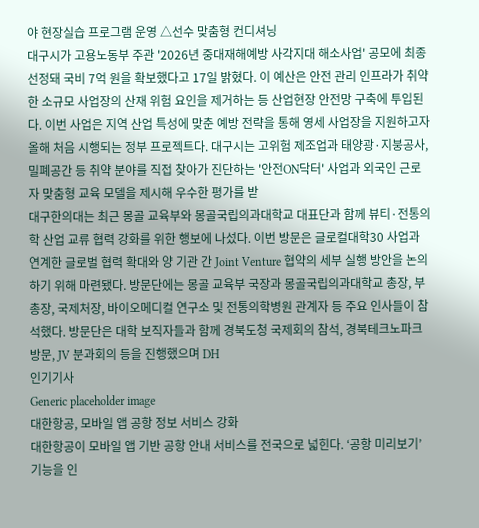야 현장실습 프로그램 운영 △선수 맞춤형 컨디셔닝
대구시가 고용노동부 주관 '2026년 중대재해예방 사각지대 해소사업' 공모에 최종 선정돼 국비 7억 원을 확보했다고 17일 밝혔다. 이 예산은 안전 관리 인프라가 취약한 소규모 사업장의 산재 위험 요인을 제거하는 등 산업현장 안전망 구축에 투입된다. 이번 사업은 지역 산업 특성에 맞춘 예방 전략을 통해 영세 사업장을 지원하고자 올해 처음 시행되는 정부 프로젝트다. 대구시는 고위험 제조업과 태양광·지붕공사, 밀폐공간 등 취약 분야를 직접 찾아가 진단하는 '안전ON닥터' 사업과 외국인 근로자 맞춤형 교육 모델을 제시해 우수한 평가를 받
대구한의대는 최근 몽골 교육부와 몽골국립의과대학교 대표단과 함께 뷰티·전통의학 산업 교류 협력 강화를 위한 행보에 나섰다. 이번 방문은 글로컬대학30 사업과 연계한 글로벌 협력 확대와 양 기관 간 Joint Venture 협약의 세부 실행 방안을 논의하기 위해 마련됐다. 방문단에는 몽골 교육부 국장과 몽골국립의과대학교 총장, 부총장, 국제처장, 바이오메디컬 연구소 및 전통의학병원 관계자 등 주요 인사들이 참석했다. 방문단은 대학 보직자들과 함께 경북도청 국제회의 참석, 경북테크노파크 방문, JV 분과회의 등을 진행했으며 DH
인기기사
Generic placeholder image
대한항공, 모바일 앱 공항 정보 서비스 강화
대한항공이 모바일 앱 기반 공항 안내 서비스를 전국으로 넓힌다. ‘공항 미리보기’ 기능을 인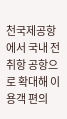천국제공항에서 국내 전 취항 공항으로 확대해 이용객 편의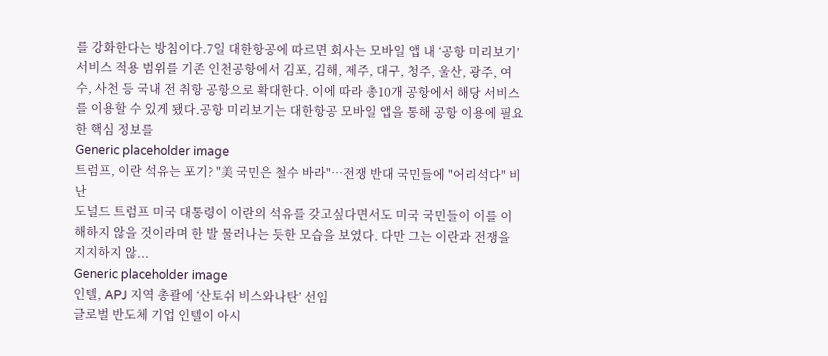를 강화한다는 방침이다.7일 대한항공에 따르면 회사는 모바일 앱 내 ‘공항 미리보기’ 서비스 적용 범위를 기존 인천공항에서 김포, 김해, 제주, 대구, 청주, 울산, 광주, 여수, 사천 등 국내 전 취항 공항으로 확대한다. 이에 따라 총10개 공항에서 해당 서비스를 이용할 수 있게 됐다.공항 미리보기는 대한항공 모바일 앱을 통해 공항 이용에 필요한 핵심 정보를
Generic placeholder image
트럼프, 이란 석유는 포기? "美 국민은 철수 바라"…전쟁 반대 국민들에 "어리석다" 비난
도널드 트럼프 미국 대통령이 이란의 석유를 갖고싶다면서도 미국 국민들이 이를 이해하지 않을 것이라며 한 발 물러나는 듯한 모습을 보였다. 다만 그는 이란과 전쟁을 지지하지 않...
Generic placeholder image
인텔, APJ 지역 총괄에 ‘산토쉬 비스와나탄’ 선임
글로벌 반도체 기업 인텔이 아시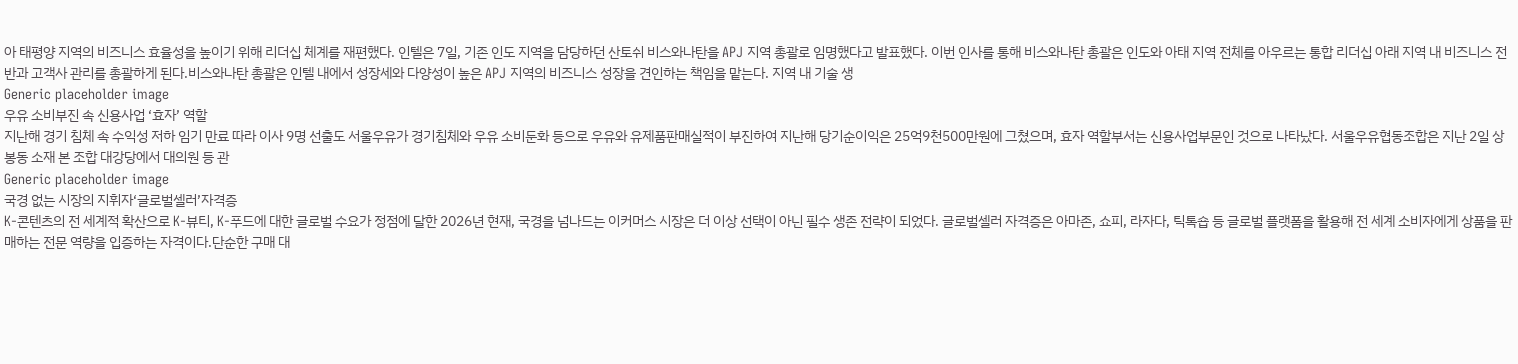아 태평양 지역의 비즈니스 효율성을 높이기 위해 리더십 체계를 재편했다. 인텔은 7일, 기존 인도 지역을 담당하던 산토쉬 비스와나탄을 APJ 지역 총괄로 임명했다고 발표했다. 이번 인사를 통해 비스와나탄 총괄은 인도와 아태 지역 전체를 아우르는 통합 리더십 아래 지역 내 비즈니스 전반과 고객사 관리를 총괄하게 된다.비스와나탄 총괄은 인텔 내에서 성장세와 다양성이 높은 APJ 지역의 비즈니스 성장을 견인하는 책임을 맡는다. 지역 내 기술 생
Generic placeholder image
우유 소비부진 속 신용사업 ‘효자’ 역할
지난해 경기 침체 속 수익성 저하 임기 만료 따라 이사 9명 선출도 서울우유가 경기침체와 우유 소비둔화 등으로 우유와 유제품판매실적이 부진하여 지난해 당기순이익은 25억9천500만원에 그쳤으며, 효자 역할부서는 신용사업부문인 것으로 나타났다. 서울우유협동조합은 지난 2일 상봉동 소재 본 조합 대강당에서 대의원 등 관
Generic placeholder image
국경 없는 시장의 지휘자‘글로벌셀러’자격증
K-콘텐츠의 전 세계적 확산으로 K-뷰티, K-푸드에 대한 글로벌 수요가 정점에 달한 2026년 현재, 국경을 넘나드는 이커머스 시장은 더 이상 선택이 아닌 필수 생존 전략이 되었다. 글로벌셀러 자격증은 아마존, 쇼피, 라자다, 틱톡숍 등 글로벌 플랫폼을 활용해 전 세계 소비자에게 상품을 판매하는 전문 역량을 입증하는 자격이다.단순한 구매 대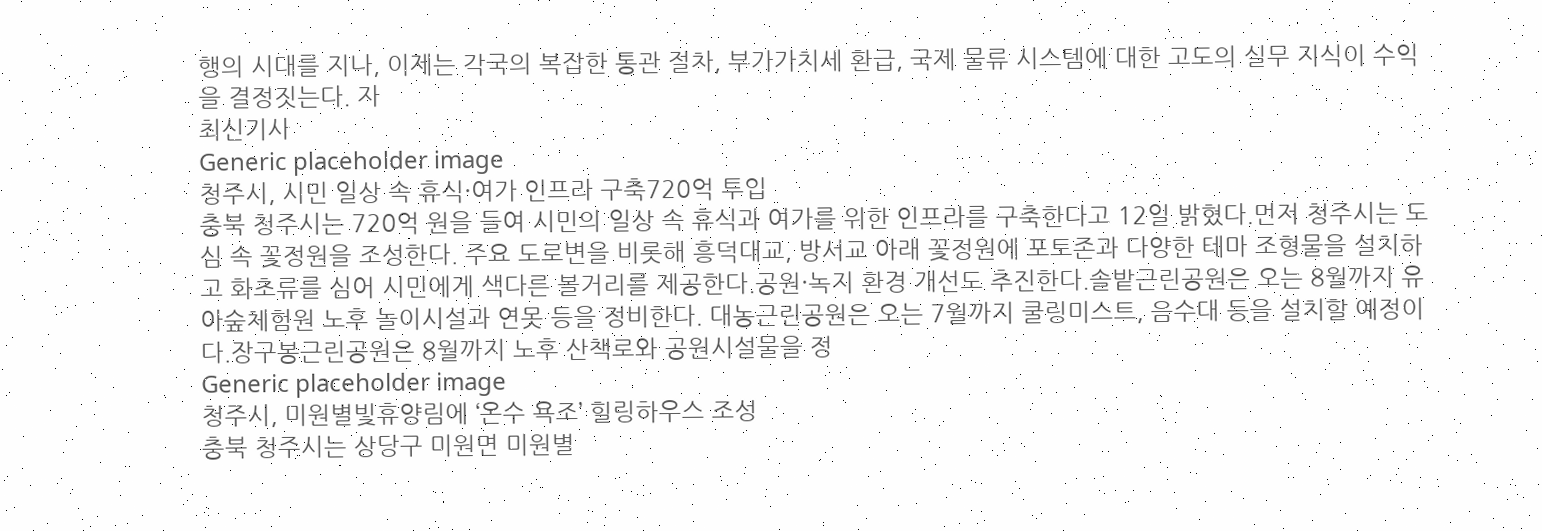행의 시대를 지나, 이제는 각국의 복잡한 통관 절차, 부가가치세 환급, 국제 물류 시스템에 대한 고도의 실무 지식이 수익을 결정짓는다. 자
최신기사
Generic placeholder image
청주시, 시민 일상 속 휴식·여가 인프라 구축720억 투입
충북 청주시는 720억 원을 들여 시민의 일상 속 휴식과 여가를 위한 인프라를 구축한다고 12일 밝혔다.먼저 청주시는 도심 속 꽃정원을 조성한다. 주요 도로변을 비롯해 흥덕대교, 방서교 아래 꽃정원에 포토존과 다양한 테마 조형물을 설치하고 화초류를 심어 시민에게 색다른 볼거리를 제공한다.공원·녹지 환경 개선도 추진한다.솔밭근린공원은 오는 8월까지 유아숲체험원 노후 놀이시설과 연못 등을 정비한다. 대농근린공원은 오는 7월까지 쿨링미스트, 음수대 등을 설치할 예정이다.장구봉근린공원은 8월까지 노후 산책로와 공원시설물을 정
Generic placeholder image
청주시, 미원별빛휴양림에 ‘온수 욕조’ 힐링하우스 조성
충북 청주시는 상당구 미원면 미원별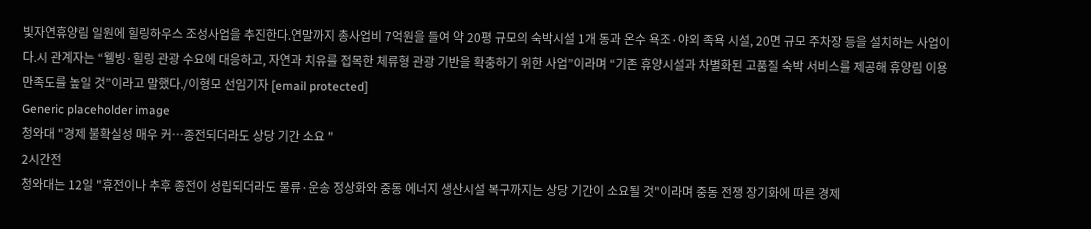빛자연휴양림 일원에 힐링하우스 조성사업을 추진한다.연말까지 총사업비 7억원을 들여 약 20평 규모의 숙박시설 1개 동과 온수 욕조·야외 족욕 시설, 20면 규모 주차장 등을 설치하는 사업이다.시 관계자는 “웰빙·힐링 관광 수요에 대응하고, 자연과 치유를 접목한 체류형 관광 기반을 확충하기 위한 사업”이라며 “기존 휴양시설과 차별화된 고품질 숙박 서비스를 제공해 휴양림 이용 만족도를 높일 것”이라고 말했다./이형모 선임기자 [email protected]
Generic placeholder image
청와대 "경제 불확실성 매우 커…종전되더라도 상당 기간 소요 "
2시간전
청와대는 12일 "휴전이나 추후 종전이 성립되더라도 물류·운송 정상화와 중동 에너지 생산시설 복구까지는 상당 기간이 소요될 것"이라며 중동 전쟁 장기화에 따른 경제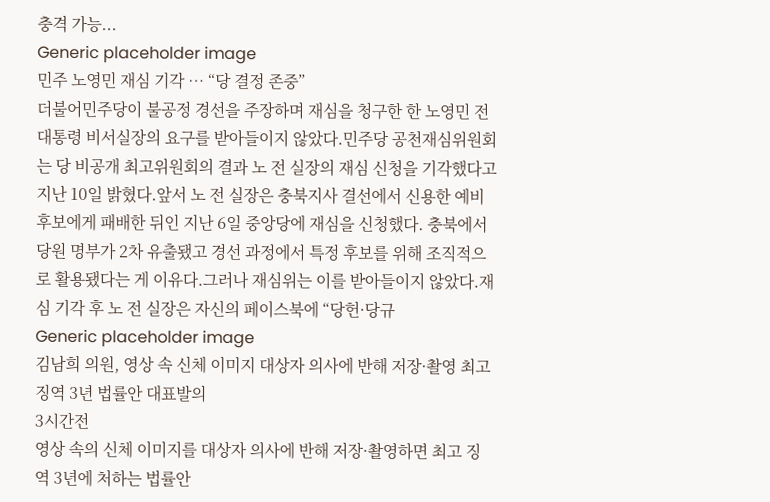충격 가능...
Generic placeholder image
민주 노영민 재심 기각 … “당 결정 존중”
더불어민주당이 불공정 경선을 주장하며 재심을 청구한 한 노영민 전 대통령 비서실장의 요구를 받아들이지 않았다.민주당 공천재심위원회는 당 비공개 최고위원회의 결과 노 전 실장의 재심 신청을 기각했다고 지난 10일 밝혔다.앞서 노 전 실장은 충북지사 결선에서 신용한 예비후보에게 패배한 뒤인 지난 6일 중앙당에 재심을 신청했다. 충북에서 당원 명부가 2차 유출됐고 경선 과정에서 특정 후보를 위해 조직적으로 활용됐다는 게 이유다.그러나 재심위는 이를 받아들이지 않았다.재심 기각 후 노 전 실장은 자신의 페이스북에 “당헌·당규
Generic placeholder image
김남희 의원, 영상 속 신체 이미지 대상자 의사에 반해 저장·촬영 최고 징역 3년 법률안 대표발의
3시간전
영상 속의 신체 이미지를 대상자 의사에 반해 저장·촬영하면 최고 징역 3년에 처하는 법률안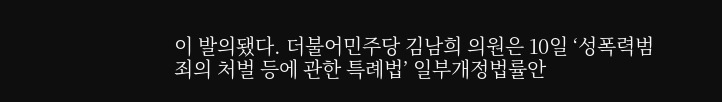이 발의됐다. 더불어민주당 김남희 의원은 10일 ‘성폭력범죄의 처벌 등에 관한 특례법’ 일부개정법률안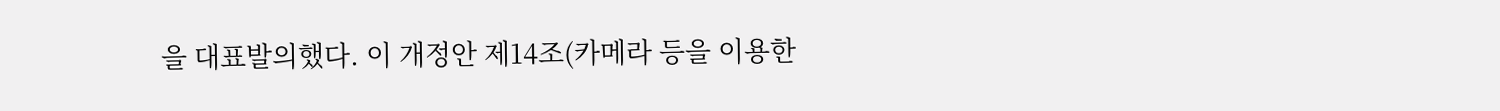을 대표발의했다. 이 개정안 제14조(카메라 등을 이용한